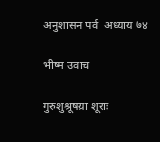अनुशासन पर्व  अध्याय ७४

भीष्म उवाच

गुरुशुश्रूषय़ा शूराः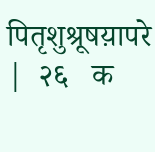पितृशुश्रूषय़ापरे |  २६   क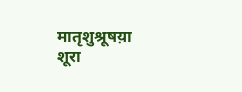मातृशुश्रूषय़ा शूरा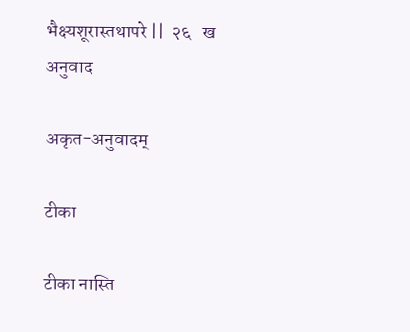भैक्ष्यशूरास्तथापरे ||  २६   ख
अनुवाद

अकृत-अनुवादम्

टीका

टीका नास्ति